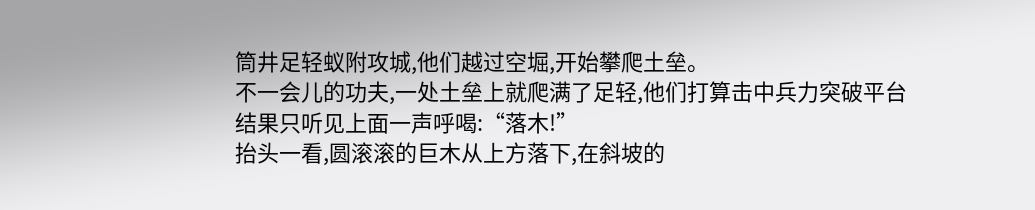筒井足轻蚁附攻城,他们越过空堀,开始攀爬土垒。
不一会儿的功夫,一处土垒上就爬满了足轻,他们打算击中兵力突破平台
结果只听见上面一声呼喝:“落木!”
抬头一看,圆滚滚的巨木从上方落下,在斜坡的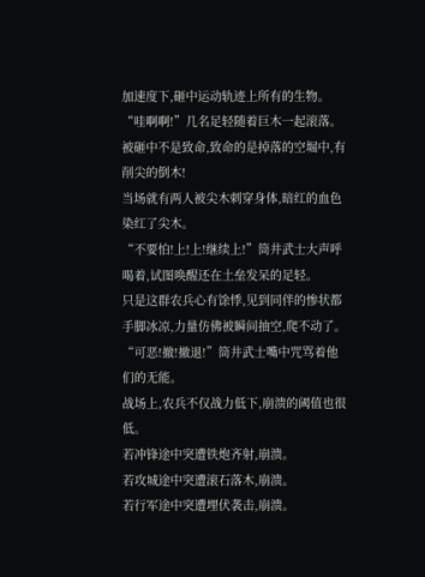加速度下,砸中运动轨迹上所有的生物。
“哇啊啊!”几名足轻随着巨木一起滚落。
被砸中不是致命,致命的是掉落的空堀中,有削尖的倒木!
当场就有两人被尖木刺穿身体,暗红的血色染红了尖木。
“不要怕!上!上!继续上!”筒井武士大声呼喝着,试图唤醒还在土垒发呆的足轻。
只是这群农兵心有馀悸,见到同伴的惨状都手脚冰凉,力量仿佛被瞬间抽空,爬不动了。
“可恶!撤!撤退!”筒井武士嘴中咒骂着他们的无能。
战场上,农兵不仅战力低下,崩溃的阈值也很低。
若冲锋途中突遭铁炮齐射,崩溃。
若攻城途中突遭滚石落木,崩溃。
若行军途中突遭埋伏袭击,崩溃。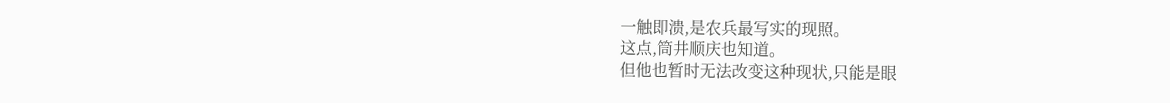一触即溃,是农兵最写实的现照。
这点,筒井顺庆也知道。
但他也暂时无法改变这种现状,只能是眼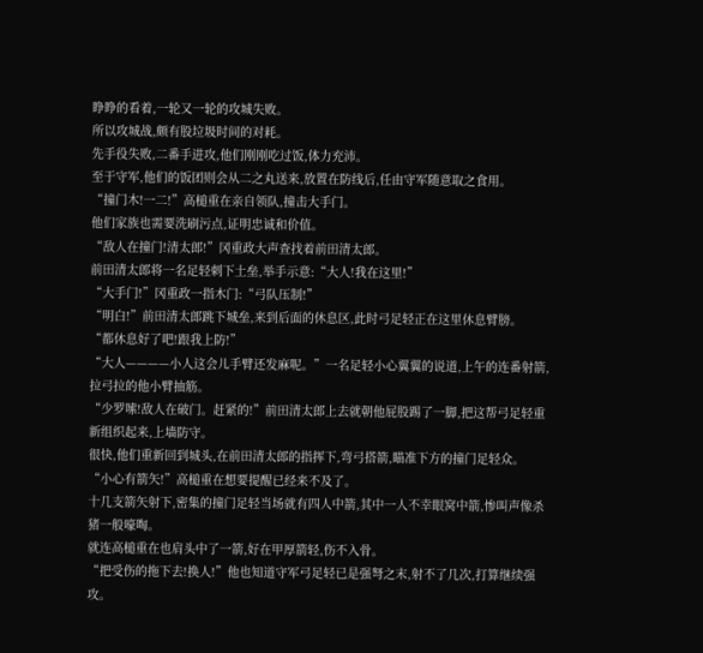睁睁的看着,一轮又一轮的攻城失败。
所以攻城战,颇有股垃圾时间的对耗。
先手役失败,二番手进攻,他们刚刚吃过饭,体力充沛。
至于守军,他们的饭团则会从二之丸送来,放置在防线后,任由守军随意取之食用。
“撞门木!一二!”高槌重在亲自领队,撞击大手门。
他们家族也需要洗刷污点,证明忠诚和价值。
“敌人在撞门!清太郎!”冈重政大声查找着前田清太郎。
前田清太郎将一名足轻刺下土垒,举手示意:“大人!我在这里!”
“大手门!”冈重政一指木门:“弓队压制!”
“明白!”前田清太郎跳下城垒,来到后面的休息区,此时弓足轻正在这里休息臂膀。
“都休息好了吧!跟我上防!”
“大人————小人这会儿手臂还发麻呢。”一名足轻小心翼翼的说道,上午的连番射箭,拉弓拉的他小臂抽筋。
“少罗嗦!敌人在破门。赶紧的!”前田清太郎上去就朝他屁股踢了一脚,把这帮弓足轻重新组织起来,上墙防守。
很快,他们重新回到城头,在前田清太郎的指挥下,弯弓搭箭,瞄准下方的撞门足轻众。
“小心有箭矢!”高槌重在想要提醒已经来不及了。
十几支箭矢射下,密集的撞门足轻当场就有四人中箭,其中一人不幸眼窝中箭,惨叫声像杀猪一般嚎啕。
就连高槌重在也肩头中了一箭,好在甲厚箭轻,伤不入骨。
“把受伤的拖下去!换人!”他也知道守军弓足轻已是强弩之末,射不了几次,打算继续强攻。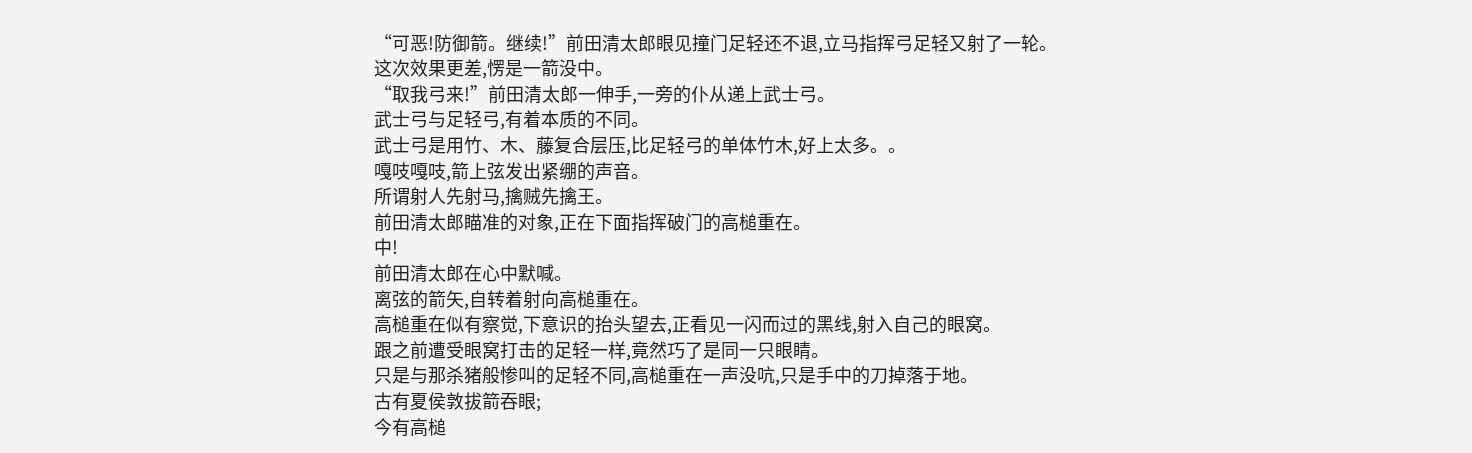“可恶!防御箭。继续!”前田清太郎眼见撞门足轻还不退,立马指挥弓足轻又射了一轮。
这次效果更差,愣是一箭没中。
“取我弓来!”前田清太郎一伸手,一旁的仆从递上武士弓。
武士弓与足轻弓,有着本质的不同。
武士弓是用竹、木、藤复合层压,比足轻弓的单体竹木,好上太多。。
嘎吱嘎吱,箭上弦发出紧绷的声音。
所谓射人先射马,擒贼先擒王。
前田清太郎瞄准的对象,正在下面指挥破门的高槌重在。
中!
前田清太郎在心中默喊。
离弦的箭矢,自转着射向高槌重在。
高槌重在似有察觉,下意识的抬头望去,正看见一闪而过的黑线,射入自己的眼窝。
跟之前遭受眼窝打击的足轻一样,竟然巧了是同一只眼睛。
只是与那杀猪般惨叫的足轻不同,高槌重在一声没吭,只是手中的刀掉落于地。
古有夏侯敦拔箭吞眼;
今有高槌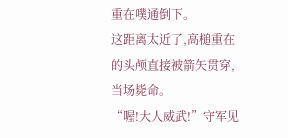重在噗通倒下。
这距离太近了,高槌重在的头颅直接被箭矢贯穿,当场毙命。
“喔!大人威武!”守军见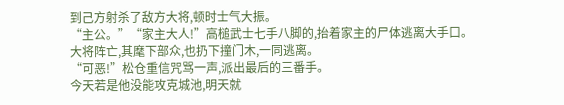到己方射杀了敌方大将,顿时士气大振。
“主公。”“家主大人!”高槌武士七手八脚的,抬着家主的尸体逃离大手口。
大将阵亡,其麾下部众,也扔下撞门木,一同逃离。
“可恶!”松仓重信咒骂一声,派出最后的三番手。
今天若是他没能攻克城池,明天就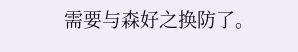需要与森好之换防了。